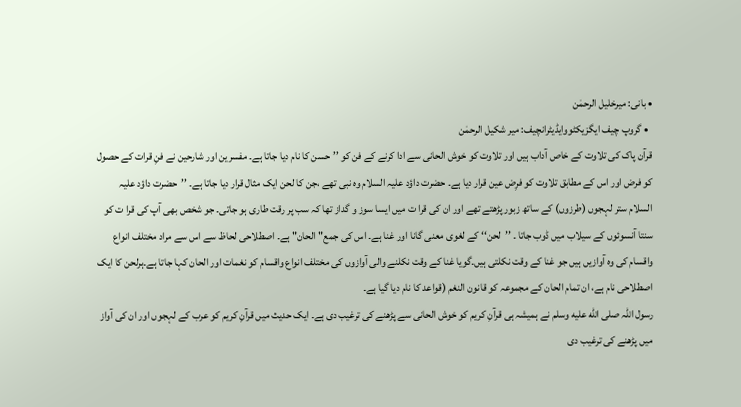• بانی: میرخلیل الرحمٰن
  • گروپ چیف ایگزیکٹووایڈیٹرانچیف: میر شکیل الرحمٰن
قرآن پاک کی تلاوت کے خاص آداب ہیں اور تلاوت کو خوش الحانی سے ادا کرنے کے فن کو ’’حسن کا نام دیا جاتا ہے۔ مفسرین اور شارحین نے فنِ قرات کے حصول کو فرض اور اس کے مطابق تلاوت کو فرِض عین قرار دیا ہے۔ حضرت داؤد علیہ السلام وہ نبی تھے ،جن کا لحن ایک مثال قرار دیا جاتا ہے۔ ’’حضرت داؤد علیہ السلام ستر لہجوں (طرزوں) کے ساتھ زبور پڑھتے تھے اور ان کی قرا ت میں ایسا سوز و گداز تھا کہ سب پر رقت طاری ہو جاتی۔ جو شخص بھی آپ کی قرا ت کو سنتا آنسوئوں کے سیلاب میں ڈوب جاتا ۔ ’’لحن‘‘ کے لغوی معنی گانا اور غنا ہے۔ اس کی جمع"الحان" ہے۔ اصطلاحی لحاظ سے اس سے مراد مختلف انواع واقسام کی وہ آوازیں ہیں جو غنا کے وقت نکلتی ہیں۔گویا غنا کے وقت نکلنے والی آوازوں کی مختلف انواع واقسام کو نغمات اور الحان کہا جاتا ہے۔ہرلحن کا ایک اصطلاحی نام ہے، ان تمام الحان کے مجموعہ کو قانون النغم (قواعد کا نام دیا گیا ہے۔
رسول اللہ صلى الله عليه وسلم نے ہمیشہ ہی قرآنِ کریم کو خوش الحانی سے پڑھنے کی ترغیب دی ہے۔ ایک حدیث میں قرآنِ کریم کو عرب کے لہجوں اور ان کی آواز میں پڑھنے کی ترغیب دی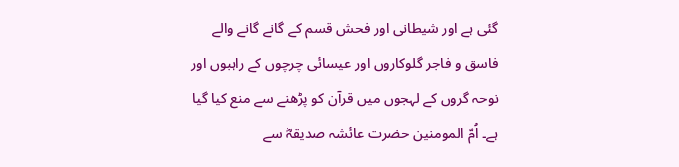گئی ہے اور شیطانی اور فحش قسم کے گانے گانے والے فاسق و فاجر گلوکاروں اور عیسائی چرچوں کے راہبوں اور نوحہ گروں کے لہجوں میں قرآن کو پڑھنے سے منع کیا گیا ہے۔ اُمّ المومنین حضرت عائشہ صدیقہؓ سے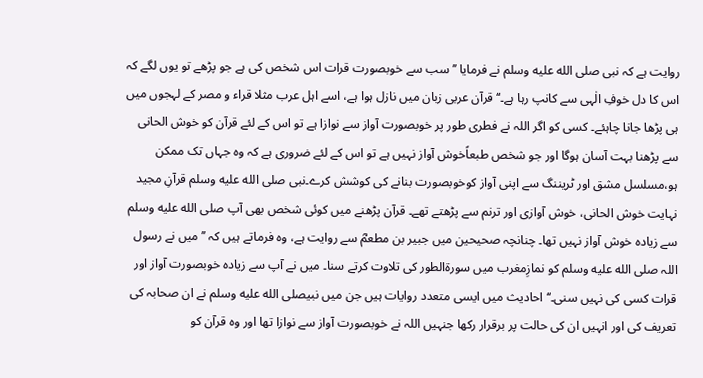روایت ہے کہ نبی صلى الله عليه وسلم نے فرمایا ’’سب سے خوبصورت قرات اس شخص کی ہے جو پڑھے تو یوں لگے کہ اس کا دل خوفِ الٰہی سے کانپ رہا ہے۔‘‘ قرآن عربی زبان میں نازل ہوا ہے، اسے اہل عرب مثلا قراء و مصر کے لہجوں میں ہی پڑھا جانا چاہئے۔ کسی کو اگر اللہ نے فطری طور پر خوبصورت آواز سے نوازا ہے تو اس کے لئے قرآن کو خوش الحانی سے پڑھنا بہت آسان ہوگا اور جو شخص طبعاًخوش آواز نہیں ہے تو اس کے لئے ضروری ہے کہ وہ جہاں تک ممکن ہو،مسلسل مشق اور ٹریننگ سے اپنی آواز کوخوبصورت بنانے کی کوشش کرے۔نبی صلى الله عليه وسلم قرآنِ مجید نہایت خوش الحانی، خوش آوازی اور ترنم سے پڑھتے تھے۔ قرآن پڑھنے میں کوئی شخص بھی آپ صلى الله عليه وسلم سے زیادہ خوش آواز نہیں تھا۔ چنانچہ صحیحین میں جبیر بن مطعمؓ سے روایت ہے، وہ فرماتے ہیں کہ ’’میں نے رسول اللہ صلى الله عليه وسلم کو نمازِمغرب میں سورۃالطور کی تلاوت کرتے سنا۔ میں نے آپ سے زیادہ خوبصورت آواز اور قرات کسی کی نہیں سنی۔‘‘ احادیث میں ایسی متعدد روایات ہیں جن میں نبیصلى الله عليه وسلم نے ان صحابہ کی تعریف کی اور انہیں ان کی حالت پر برقرار رکھا جنہیں اللہ نے خوبصورت آواز سے نوازا تھا اور وہ قرآن کو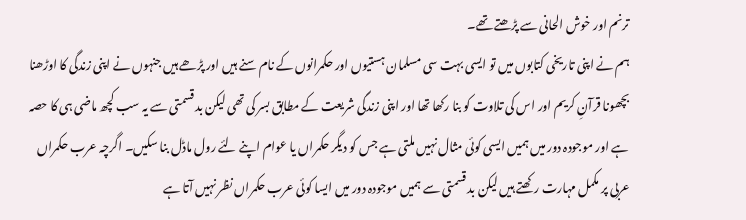ترنم اور خوش الحانی سے پڑھتے تھے۔
ہم نے اپنی تاریخی کتابوں میں تو ایسی بہت سی مسلمان ہستیوں اور حکمرانوں کے نام سنے ہیں اور پڑھے ہیں جنہوں نے اپنی زندگی کا اوڑھنا بچھونا قرآنِ کریم اور اس کی تلاوت کو بنا رکھا تھا اور اپنی زندگی شریعت کے مطابق بسر کی تھی لیکن بد قسمتی سے یہ سب کچھ ماضی ہی کا حصہ ہے اور موجودہ دور میں ہمیں ایسی کوئی مثال نہیں ملتی ہے جس کو دیگر حکمراں یا عوام اپنے لئے رول ماڈل بنا سکیں۔ اگرچہ عرب حکمراں عربی پر مکمل مہارت رکھتے ہیں لیکن بد قسمتی سے ہمیں موجودہ دور میں ایسا کوئی عرب حکمراں نظر نہیں آتا ہے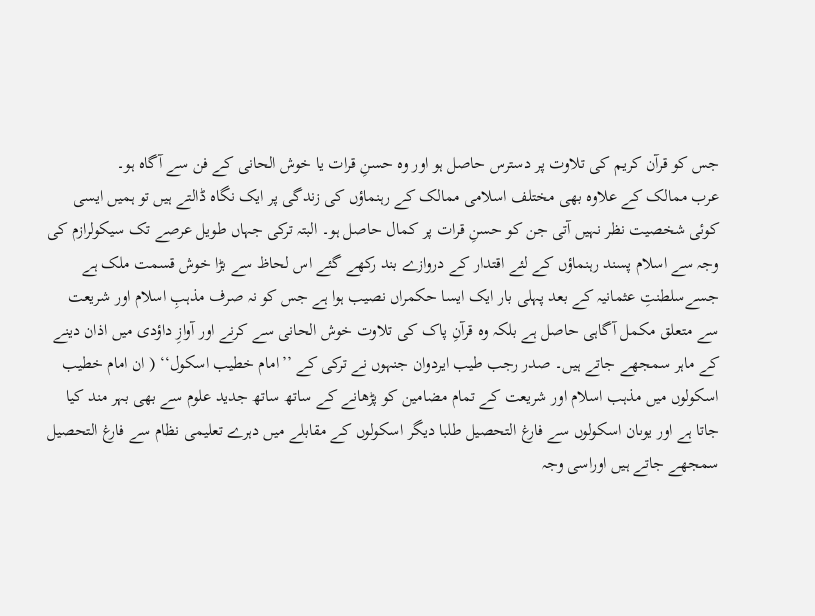جس کو قرآن کریم کی تلاوت پر دسترس حاصل ہو اور وہ حسنِ قرات یا خوش الحانی کے فن سے آگاہ ہو۔
عرب ممالک کے علاوہ بھی مختلف اسلامی ممالک کے رہنماؤں کی زندگی پر ایک نگاہ ڈالتے ہیں تو ہمیں ایسی کوئی شخصیت نظر نہیں آتی جن کو حسنِ قرات پر کمال حاصل ہو۔ البتہ ترکی جہاں طویل عرصے تک سیکولرازم کی وجہ سے اسلام پسند رہنماؤں کے لئے اقتدار کے دروازے بند رکھے گئے اس لحاظ سے بڑا خوش قسمت ملک ہے جسےسلطنتِ عثمانیہ کے بعد پہلی بار ایک ایسا حکمراں نصیب ہوا ہے جس کو نہ صرف مذہبِ اسلام اور شریعت سے متعلق مکمل آگاہی حاصل ہے بلکہ وہ قرآنِ پاک کی تلاوت خوش الحانی سے کرنے اور آوازِ داؤدی میں اذان دینے کے ماہر سمجھے جاتے ہیں۔ صدر رجب طیب ایردوان جنہوں نے ترکی کے ’’امام خطیب اسکول‘‘ ( ان امام خطیب اسکولوں میں مذہب اسلام اور شریعت کے تمام مضامین کو پڑھانے کے ساتھ ساتھ جدید علوم سے بھی بہر مند کیا جاتا ہے اور یوںان اسکولوں سے فارغ التحصیل طلبا دیگر اسکولوں کے مقابلے میں دہرے تعلیمی نظام سے فارغ التحصیل سمجھے جاتے ہیں اوراسی وجہ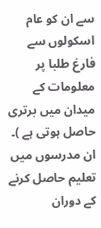سے ان کو عام اسکولوں سے فارغ طلبا پر معلومات کے میدان میں برتری حاصل ہوتی ہے )۔ ان مدرسوں میں تعلیم حاصل کرنے کے دوران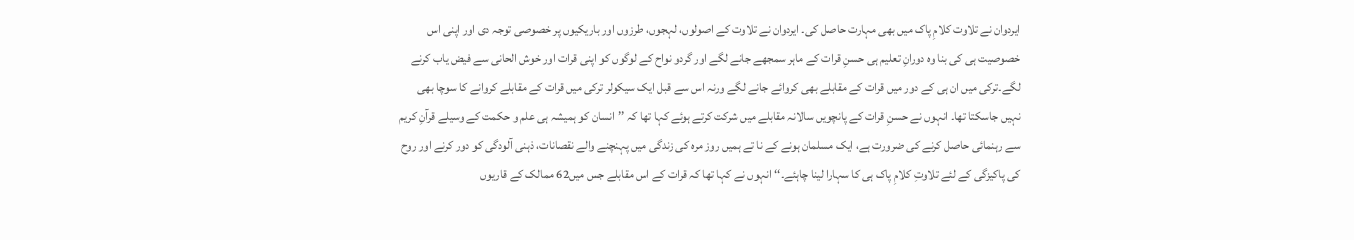ایردوان نے تلاوت کلامِ پاک میں بھی مہارت حاصل کی۔ ایردوان نے تلاوت کے اصولوں، لہجوں، طرزوں اور باریکیوں پر خصوصی توجہ دی اور اپنی اس خصوصیت ہی کی بنا وہ دورانِ تعلیم ہی حسنِ قرات کے ماہر سمجھے جانے لگے اور گردو نواح کے لوگوں کو اپنی قرات اور خوش الحانی سے فیض یاب کرنے لگے۔ترکی میں ان ہی کے دور میں قرات کے مقابلے بھی کروائے جانے لگے ورنہ اس سے قبل ایک سیکولر ترکی میں قرات کے مقابلے کروانے کا سوچا بھی نہیں جاسکتا تھا۔ انہوں نے حسنِ قرات کے پانچویں سالانہ مقابلے میں شرکت کرتے ہوئے کہا تھا کہ ’’انسان کو ہمیشہ ہی علم و حکمت کے وسیلے قرآنِ کریم سے رہنمائی حاصل کرنے کی ضرورت ہے، ایک مسلمان ہونے کے نا تے ہمیں روز مرہ کی زندگی میں پہنچنے والے نقصانات، ذہنی آلودگی کو دور کرنے اور روح کی پاکیزگی کے لئے تلاوتِ کلامِ پاک ہی کا سہارا لینا چاہئے۔‘‘ انہوں نے کہا تھا کہ قرات کے اس مقابلے جس میں62 ممالک کے قاریوں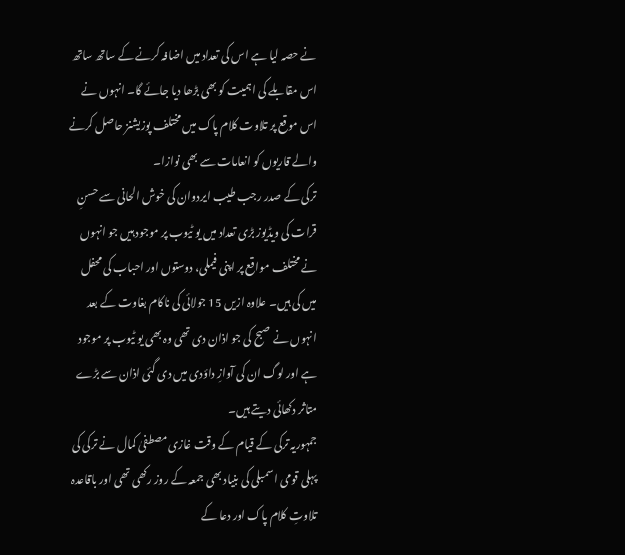نے حصہ لیا ہے اس کی تعداد میں اضافہ کرنے کے ساتھ ساتھ اس مقابلے کی اہمیت کو بھی بڑھا دیا جائے گا۔ انہوں نے اس موقع پر تلاوت کلام پاک میں مختلف پوزیشنز حاصل کرنے والے قاریوں کو انعامات سے بھی نوازا۔
ترکی کے صدر رجب طیب ایردوان کی خوش الحانی سے حسنِ قرات کی ویڈیوز بڑی تعداد میں یو ٹیوب پر موجود ہیں جو انہوں نے مختلف مواقع پر اپنی فیملی، دوستوں اور احباب کی محفل میں کی ہیں۔ علاوہ ازیں 15 جولائی کی ناکام بغاوت کے بعد انہوں نے صبح کی جو اذان دی تھی وہ بھی یو ٹیوب پر موجود ہے اور لوگ ان کی آوازِ داؤدی میں دی گئی اذان سے بڑے متاثر دکھائی دیتے ہیں۔
جمہوریہ ترکی کے قیام کے وقت غازی مصطفیٰ کمال نے ترکی کی پہلی قومی اسمبلی کی بنیاد بھی جمعہ کے روز رکھی تھی اور باقاعدہ تلاوتِ کلام پاک اور دعا کے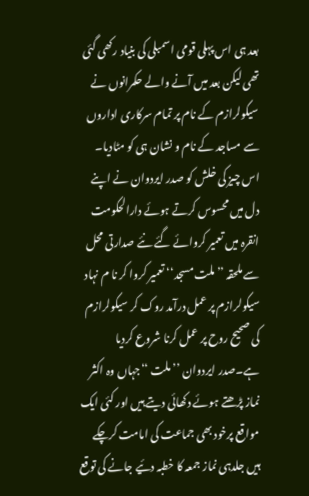بعد ہی اس پہلی قومی اسمبلی کی بنیاد رکھی گئی تھی لیکن بعد میں آنے والے حکمرانوں نے سیکولرازم کے نام پر تمام سرکاری اداروں سے مساجد کے نام و نشان ہی کو مٹادیا۔ اس چیز کی خلش کو صدر ایردوان نے اپنے دل میں محسوس کرتے ہوئے دارالحکومت انقرہ میں تعمیر کروائے گئے نئے صدارتی محل سے ملحقہ ’’ ملت مسجد‘‘ تعمیر کروا کر نا م نہاد سیکولرازم پر عمل درآمد روک کر سیکولرازم کی صحیح روح پر عمل کرنا شروع کردیا ہے۔صدر ایردوان ’’ ملت ‘‘جہاں وہ اکثر نماز پڑھتے ہوئے دکھائی دیتے ہیں اور کئی ایک مواقع پرخود بھی جماعت کی امامت کرچکے ہیں جلدہی نماز جمعہ کا خطبہ دئیے جانے کی توقع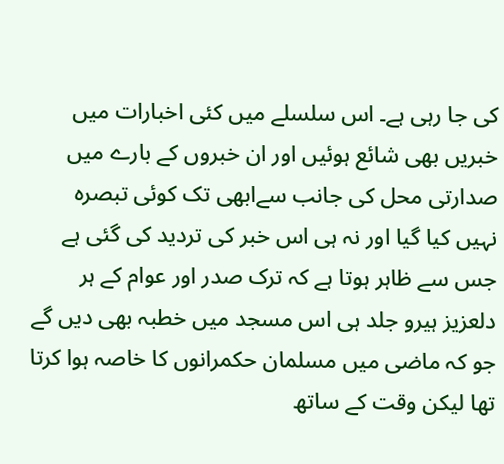کی جا رہی ہے۔ اس سلسلے میں کئی اخبارات میں خبریں بھی شائع ہوئیں اور ان خبروں کے بارے میں صدارتی محل کی جانب سےابھی تک کوئی تبصرہ نہیں کیا گیا اور نہ ہی اس خبر کی تردید کی گئی ہے جس سے ظاہر ہوتا ہے کہ ترک صدر اور عوام کے ہر دلعزیز ہیرو جلد ہی اس مسجد میں خطبہ بھی دیں گے جو کہ ماضی میں مسلمان حکمرانوں کا خاصہ ہوا کرتا تھا لیکن وقت کے ساتھ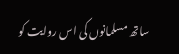ساتھ مسلمانوں کی اس روایت کو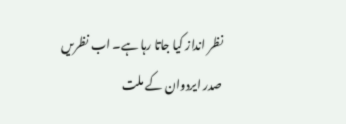نظر انداز کیا جاتا رہا ہے۔ اب نظریں صدر ایردوان کے ملت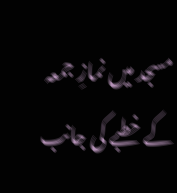مسجد میں نمازِ جمعہ کے خطبے کی جانب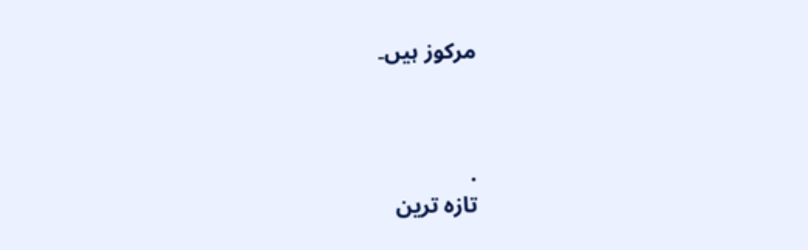مرکوز ہیں۔



.
تازہ ترین